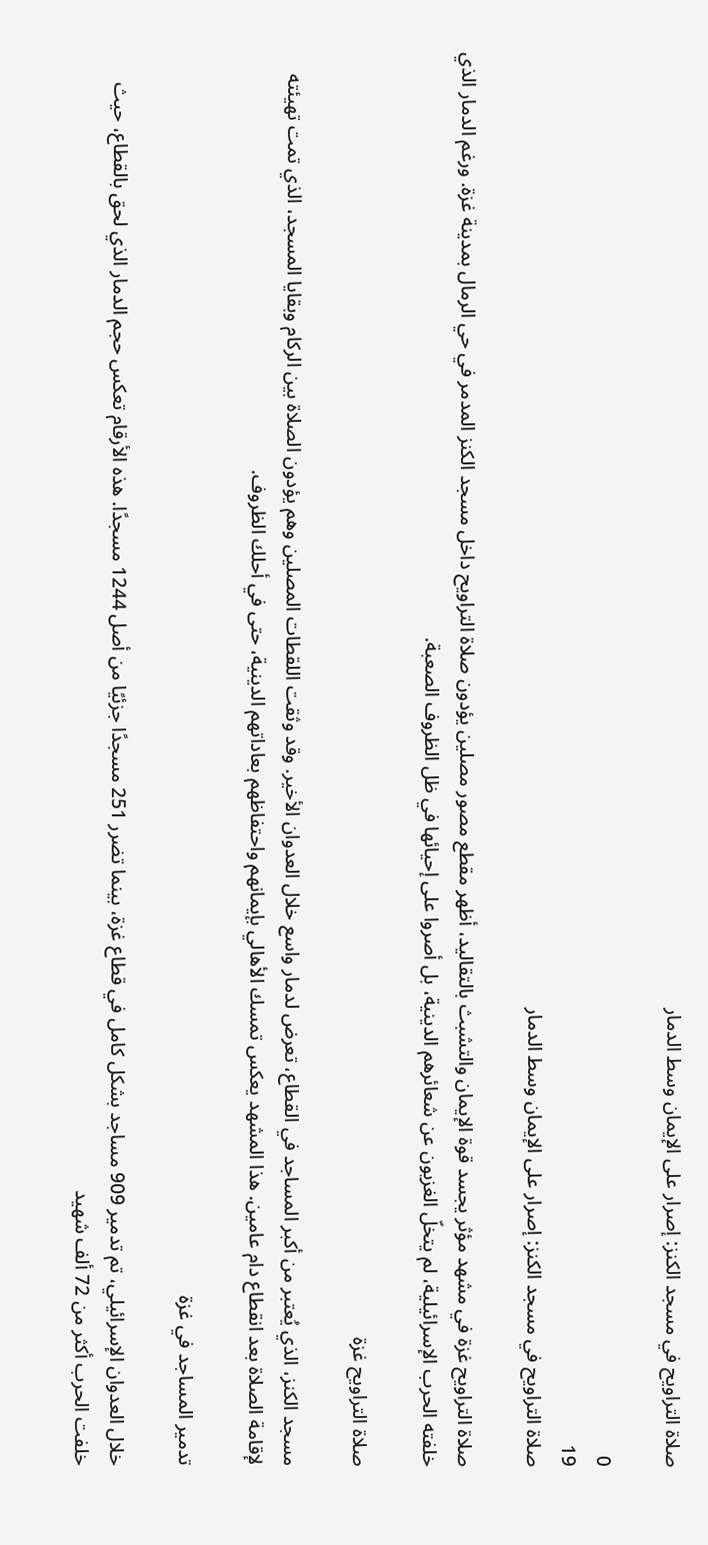صلاة التراويح في مسجد الكنز: إصرار على الإيمان وسط الدمار

0
19
صلاة التراويح في مسجد الكنز: إصرار على الإيمان وسط الدمار

صلاة التراويح غزة في مشهد مؤثر يجسد قوة الإيمان والتشبث بالتقاليد، أظهر مقطع مصور مصلين يؤدون صلاة التراويح داخل مسجد الكنز المدمر في حي الرمال بمدينة غزة. ورغم الدمار الذي خلفته الحرب الإسرائيلية، لم يتخلّ الغزيون عن شعائرهم الدينية، بل أصروا على إحيائها في ظل الظروف الصعبة.

صلاة التراويح غزة

مسجد الكنز، الذي يُعتبر من أكبر المساجد في القطاع، تعرض لدمار واسع خلال العدوان الأخير. وقد وثقت اللقطات المصلين وهم يؤدون الصلاة بين الركام وبقايا المسجد، الذي تمت تهيئته لإقامة الصلاة بعد انقطاع دام عامين. هذا المشهد يعكس تمسك الأهالي بإيمانهم واحتفاظهم بعاداتهم الدينية، حتى في أحلك الظروف.

تدمير المساجد في غزة

خلال العدوان الإسرائيلي، تم تدمير 909 مساجد بشكل كامل في قطاع غزة، بينما تضرر 251 مسجدًا جزئيًا من أصل 1244 مسجدًا. هذه الأرقام تعكس حجم الدمار الذي لحق بالقطاع، حيث خلفت الحرب أكثر من 72 ألف شهيد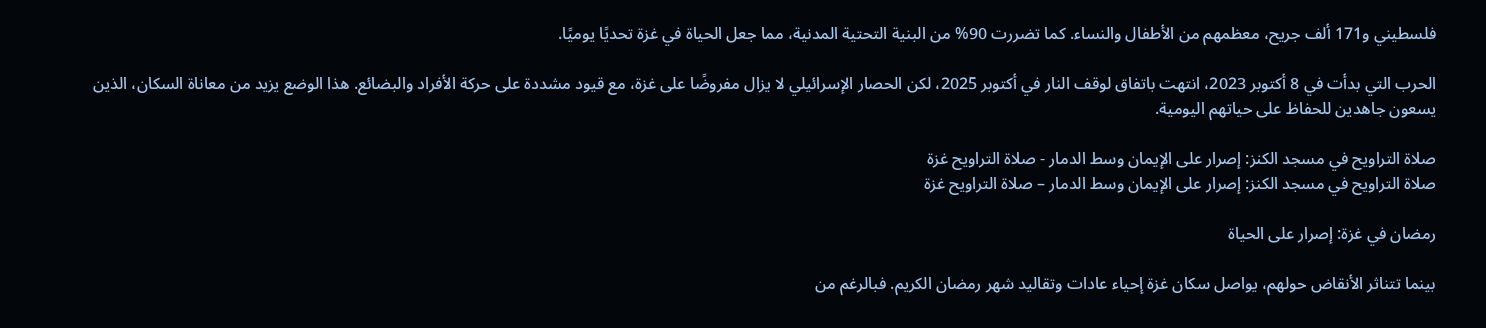فلسطيني و171 ألف جريح، معظمهم من الأطفال والنساء. كما تضررت 90% من البنية التحتية المدنية، مما جعل الحياة في غزة تحديًا يوميًا.

الحرب التي بدأت في 8 أكتوبر 2023، انتهت باتفاق لوقف النار في أكتوبر 2025، لكن الحصار الإسرائيلي لا يزال مفروضًا على غزة، مع قيود مشددة على حركة الأفراد والبضائع. هذا الوضع يزيد من معاناة السكان، الذين يسعون جاهدين للحفاظ على حياتهم اليومية.

صلاة التراويح في مسجد الكنز: إصرار على الإيمان وسط الدمار - صلاة التراويح غزة
صلاة التراويح في مسجد الكنز: إصرار على الإيمان وسط الدمار – صلاة التراويح غزة

رمضان في غزة: إصرار على الحياة

بينما تتناثر الأنقاض حولهم، يواصل سكان غزة إحياء عادات وتقاليد شهر رمضان الكريم. فبالرغم من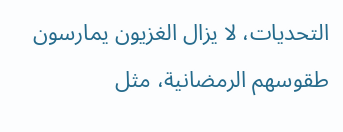التحديات، لا يزال الغزيون يمارسون طقوسهم الرمضانية، مثل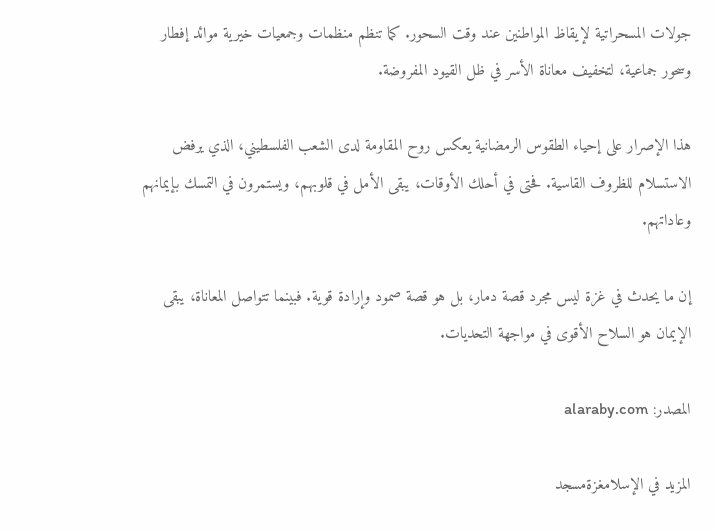جولات المسحراتية لإيقاظ المواطنين عند وقت السحور. كما تنظم منظمات وجمعيات خيرية موائد إفطار وسحور جماعية، لتخفيف معاناة الأسر في ظل القيود المفروضة.

هذا الإصرار على إحياء الطقوس الرمضانية يعكس روح المقاومة لدى الشعب الفلسطيني، الذي يرفض الاستسلام للظروف القاسية. فحتى في أحلك الأوقات، يبقى الأمل في قلوبهم، ويستمرون في التمسك بإيمانهم وعاداتهم.

إن ما يحدث في غزة ليس مجرد قصة دمار، بل هو قصة صمود وإرادة قوية. فبينما تتواصل المعاناة، يبقى الإيمان هو السلاح الأقوى في مواجهة التحديات.

المصدر: alaraby.com

المزيد في الإسلامغزةمسجد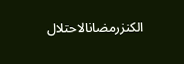الكنزرمضانالاحتلال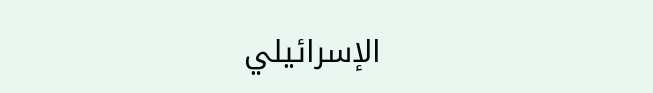الإسرائيلي